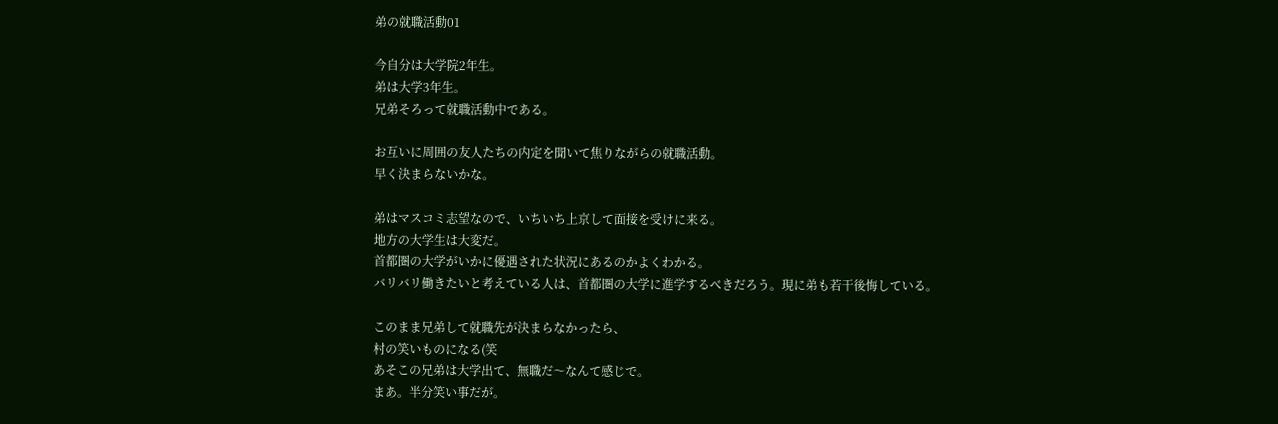弟の就職活動01

今自分は大学院2年生。
弟は大学3年生。
兄弟そろって就職活動中である。

お互いに周囲の友人たちの内定を聞いて焦りながらの就職活動。
早く決まらないかな。

弟はマスコミ志望なので、いちいち上京して面接を受けに来る。
地方の大学生は大変だ。
首都圏の大学がいかに優遇された状況にあるのかよくわかる。
バリバリ働きたいと考えている人は、首都圏の大学に進学するべきだろう。現に弟も若干後悔している。

このまま兄弟して就職先が決まらなかったら、
村の笑いものになる(笑
あそこの兄弟は大学出て、無職だ〜なんて感じで。
まあ。半分笑い事だが。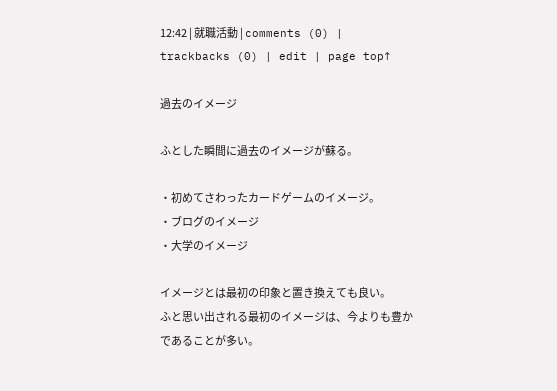12:42 | 就職活動 | comments (0) | trackbacks (0) | edit | page top↑

過去のイメージ

ふとした瞬間に過去のイメージが蘇る。

・初めてさわったカードゲームのイメージ。
・ブログのイメージ
・大学のイメージ

イメージとは最初の印象と置き換えても良い。
ふと思い出される最初のイメージは、今よりも豊かであることが多い。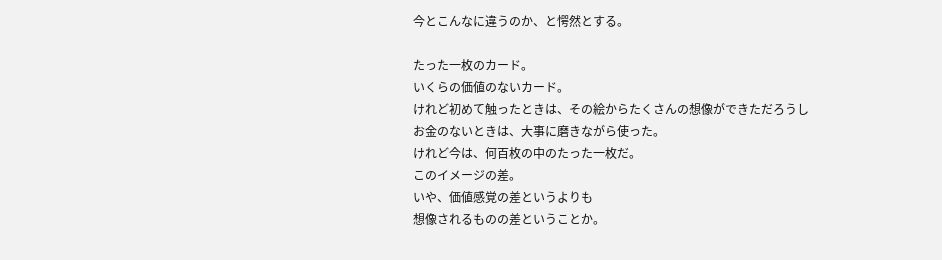今とこんなに違うのか、と愕然とする。

たった一枚のカード。
いくらの価値のないカード。
けれど初めて触ったときは、その絵からたくさんの想像ができただろうし
お金のないときは、大事に磨きながら使った。
けれど今は、何百枚の中のたった一枚だ。
このイメージの差。
いや、価値感覚の差というよりも
想像されるものの差ということか。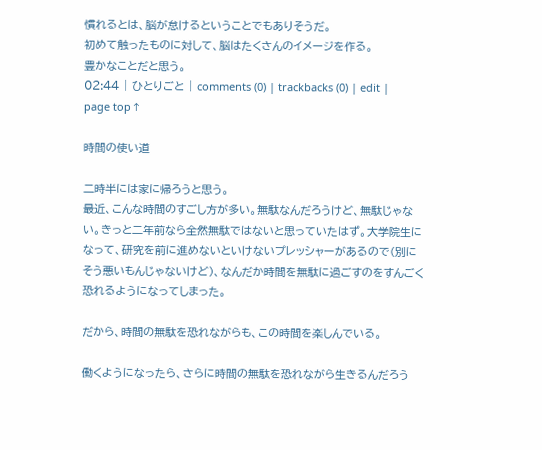慣れるとは、脳が怠けるということでもありそうだ。
初めて触ったものに対して、脳はたくさんのイメージを作る。
豊かなことだと思う。
02:44 | ひとりごと | comments (0) | trackbacks (0) | edit | page top↑

時間の使い道

二時半には家に帰ろうと思う。
最近、こんな時間のすごし方が多い。無駄なんだろうけど、無駄じゃない。きっと二年前なら全然無駄ではないと思っていたはず。大学院生になって、研究を前に進めないといけないプレッシャーがあるので(別にそう悪いもんじゃないけど)、なんだか時間を無駄に過ごすのをすんごく恐れるようになってしまった。

だから、時間の無駄を恐れながらも、この時間を楽しんでいる。

働くようになったら、さらに時間の無駄を恐れながら生きるんだろう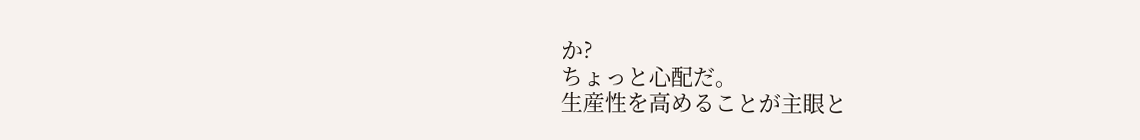か?
ちょっと心配だ。
生産性を高めることが主眼と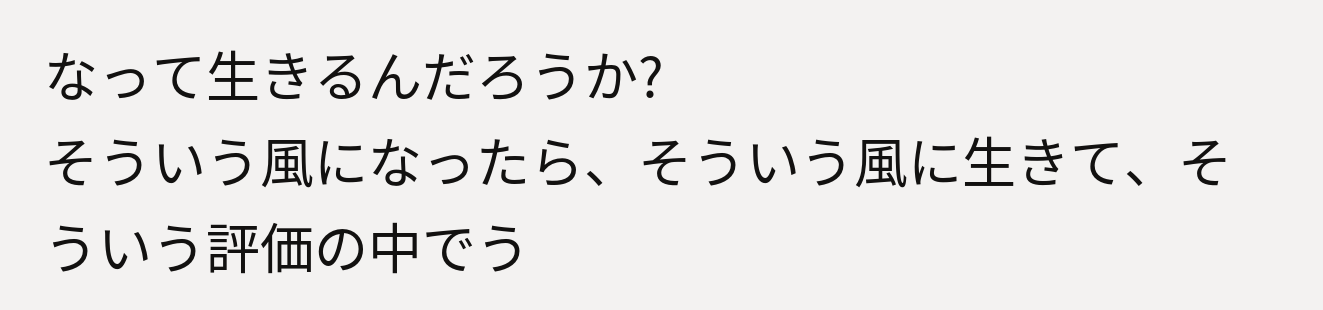なって生きるんだろうか?
そういう風になったら、そういう風に生きて、そういう評価の中でう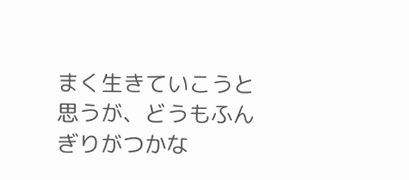まく生きていこうと思うが、どうもふんぎりがつかな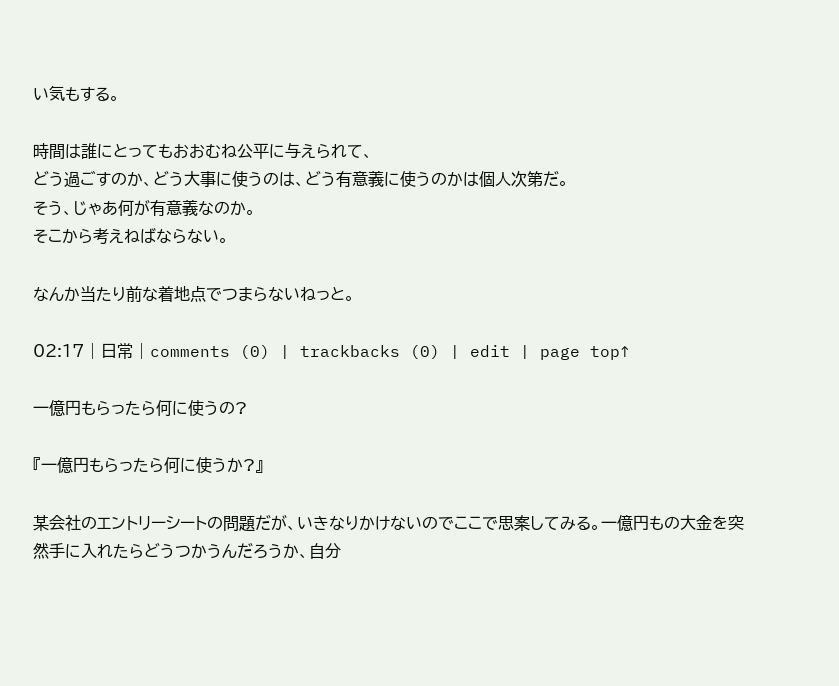い気もする。

時間は誰にとってもおおむね公平に与えられて、
どう過ごすのか、どう大事に使うのは、どう有意義に使うのかは個人次第だ。
そう、じゃあ何が有意義なのか。
そこから考えねばならない。

なんか当たり前な着地点でつまらないねっと。

02:17 | 日常 | comments (0) | trackbacks (0) | edit | page top↑

一億円もらったら何に使うの?

『一億円もらったら何に使うか?』

某会社のエントリーシートの問題だが、いきなりかけないのでここで思案してみる。一億円もの大金を突然手に入れたらどうつかうんだろうか、自分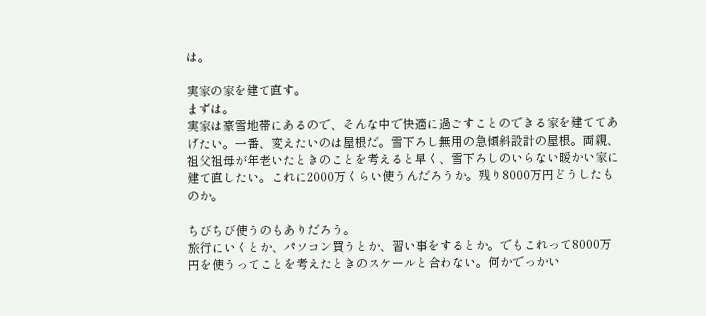は。

実家の家を建て直す。
まずは。
実家は豪雪地帯にあるので、そんな中で快適に過ごすことのできる家を建ててあげたい。一番、変えたいのは屋根だ。雪下ろし無用の急傾斜設計の屋根。両親、祖父祖母が年老いたときのことを考えると早く、雪下ろしのいらない暖かい家に建て直したい。これに2000万くらい使うんだろうか。残り8000万円どうしたものか。

ちびちび使うのもありだろう。
旅行にいくとか、パソコン買うとか、習い事をするとか。でもこれって8000万円を使うってことを考えたときのスケールと合わない。何かでっかい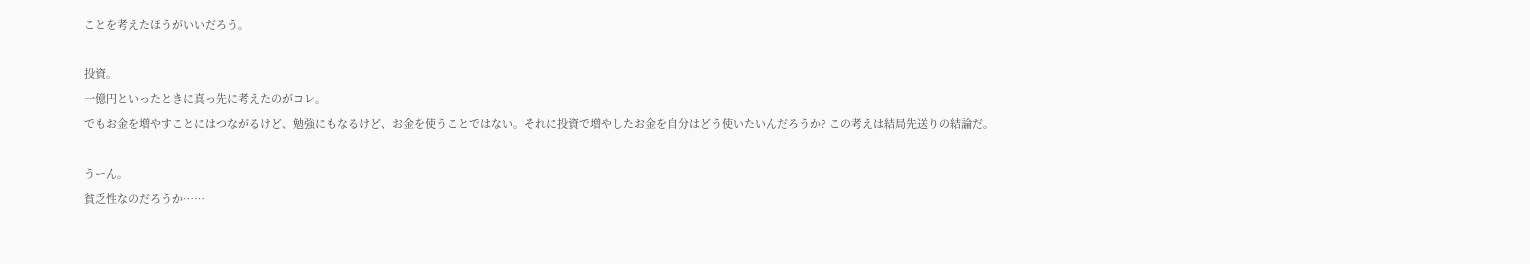ことを考えたほうがいいだろう。

投資。
一億円といったときに真っ先に考えたのがコレ。
でもお金を増やすことにはつながるけど、勉強にもなるけど、お金を使うことではない。それに投資で増やしたお金を自分はどう使いたいんだろうか? この考えは結局先送りの結論だ。

うーん。
貧乏性なのだろうか……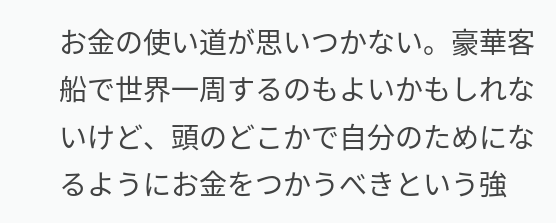お金の使い道が思いつかない。豪華客船で世界一周するのもよいかもしれないけど、頭のどこかで自分のためになるようにお金をつかうべきという強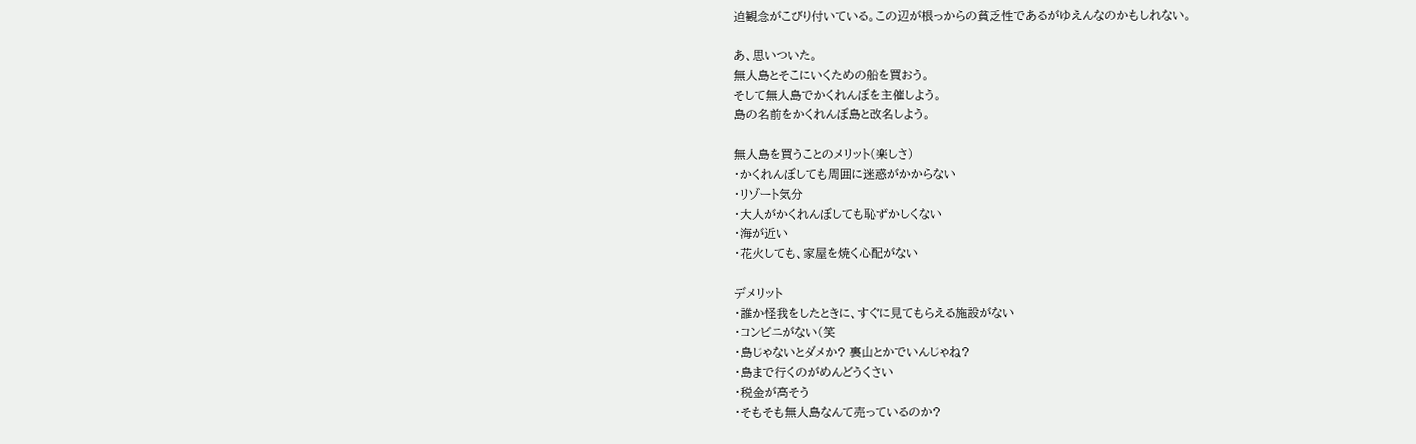迫観念がこびり付いている。この辺が根っからの貧乏性であるがゆえんなのかもしれない。

あ、思いついた。
無人島とそこにいくための船を買おう。
そして無人島でかくれんぼを主催しよう。
島の名前をかくれんぼ島と改名しよう。

無人島を買うことのメリット(楽しさ)
・かくれんぼしても周囲に迷惑がかからない
・リゾート気分
・大人がかくれんぼしても恥ずかしくない
・海が近い
・花火しても、家屋を焼く心配がない

デメリット
・誰か怪我をしたときに、すぐに見てもらえる施設がない
・コンビニがない(笑
・島じゃないとダメか? 裏山とかでいんじゃね?
・島まで行くのがめんどうくさい
・税金が高そう
・そもそも無人島なんて売っているのか?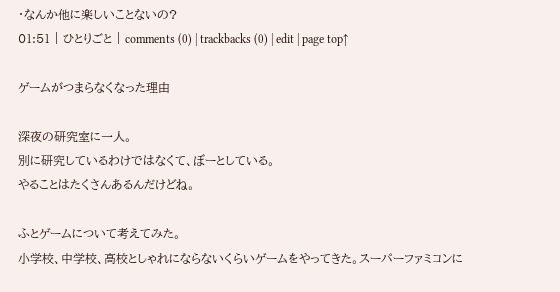・なんか他に楽しいことないの?
01:51 | ひとりごと | comments (0) | trackbacks (0) | edit | page top↑

ゲームがつまらなくなった理由

深夜の研究室に一人。
別に研究しているわけではなくて、ぼーとしている。
やることはたくさんあるんだけどね。

ふとゲームについて考えてみた。
小学校、中学校、高校としゃれにならないくらいゲームをやってきた。スーパーファミコンに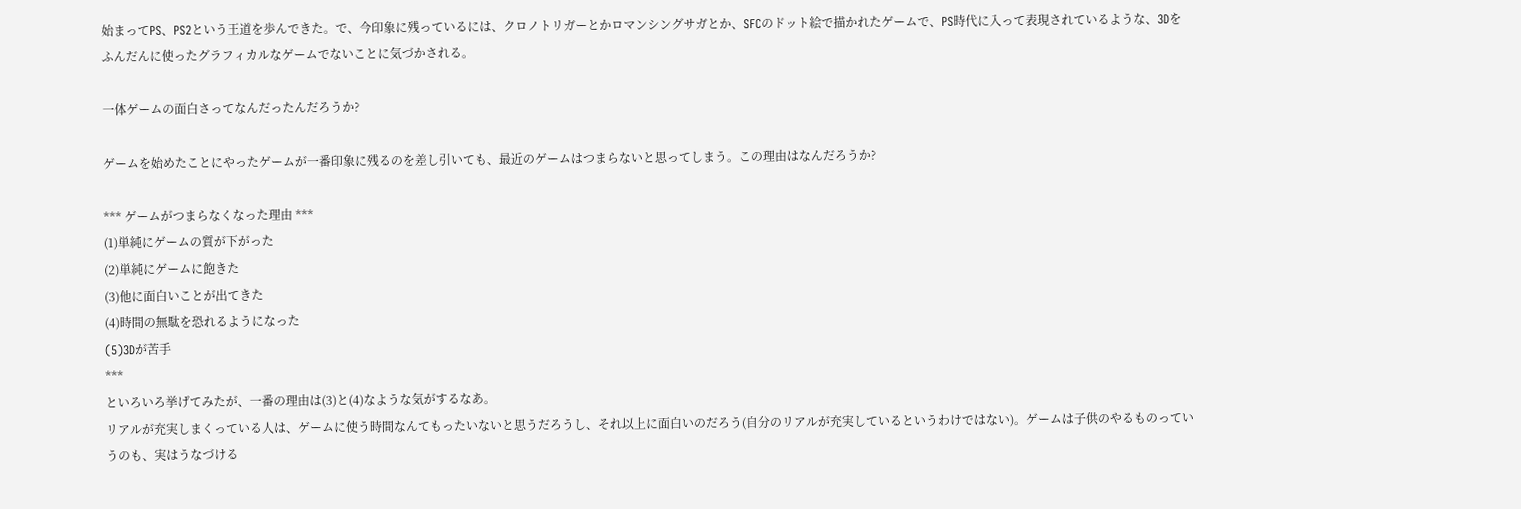始まってPS、PS2という王道を歩んできた。で、今印象に残っているには、クロノトリガーとかロマンシングサガとか、SFCのドット絵で描かれたゲームで、PS時代に入って表現されているような、3Dをふんだんに使ったグラフィカルなゲームでないことに気づかされる。

一体ゲームの面白さってなんだったんだろうか?

ゲームを始めたことにやったゲームが一番印象に残るのを差し引いても、最近のゲームはつまらないと思ってしまう。この理由はなんだろうか?

*** ゲームがつまらなくなった理由 ***
(1)単純にゲームの質が下がった
(2)単純にゲームに飽きた
(3)他に面白いことが出てきた
(4)時間の無駄を恐れるようになった
(5)3Dが苦手
***
といろいろ挙げてみたが、一番の理由は(3)と(4)なような気がするなあ。
リアルが充実しまくっている人は、ゲームに使う時間なんてもったいないと思うだろうし、それ以上に面白いのだろう(自分のリアルが充実しているというわけではない)。ゲームは子供のやるものっていうのも、実はうなづける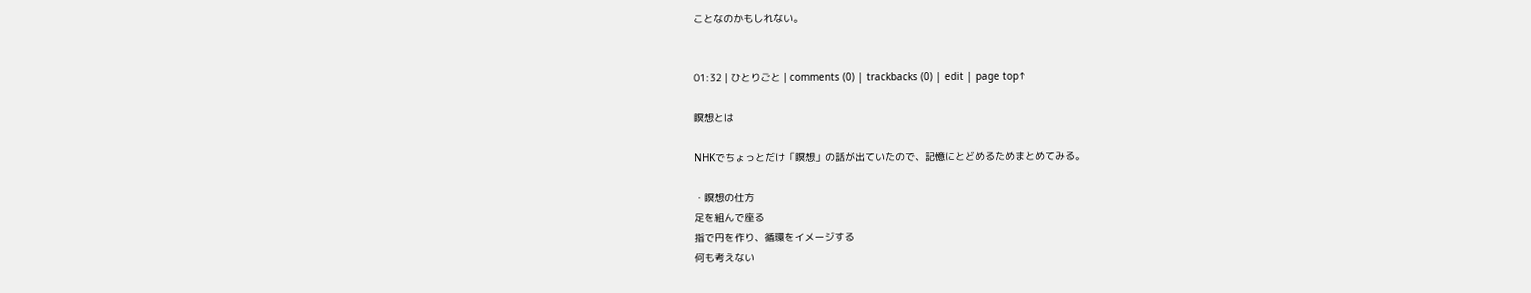ことなのかもしれない。


01:32 | ひとりごと | comments (0) | trackbacks (0) | edit | page top↑

瞑想とは

NHKでちょっとだけ「瞑想」の話が出ていたので、記憶にとどめるためまとめてみる。

・瞑想の仕方
足を組んで座る
指で円を作り、循環をイメージする
何も考えない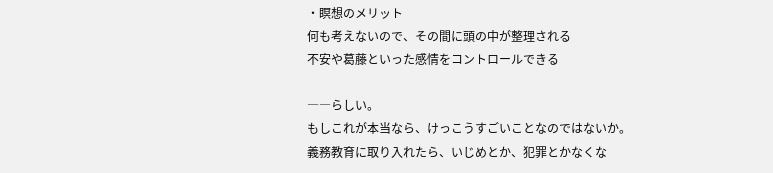・瞑想のメリット
何も考えないので、その間に頭の中が整理される
不安や葛藤といった感情をコントロールできる

――らしい。
もしこれが本当なら、けっこうすごいことなのではないか。
義務教育に取り入れたら、いじめとか、犯罪とかなくな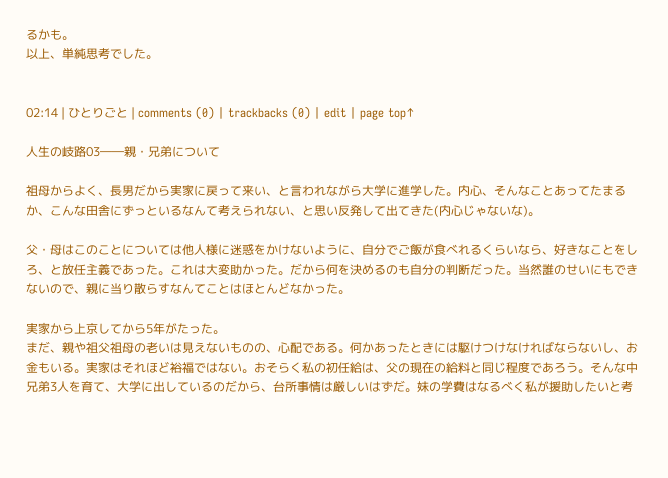るかも。
以上、単純思考でした。


02:14 | ひとりごと | comments (0) | trackbacks (0) | edit | page top↑

人生の岐路03――親・兄弟について

祖母からよく、長男だから実家に戻って来い、と言われながら大学に進学した。内心、そんなことあってたまるか、こんな田舎にずっといるなんて考えられない、と思い反発して出てきた(内心じゃないな)。

父・母はこのことについては他人様に迷惑をかけないように、自分でご飯が食べれるくらいなら、好きなことをしろ、と放任主義であった。これは大変助かった。だから何を決めるのも自分の判断だった。当然誰のせいにもできないので、親に当り散らすなんてことはほとんどなかった。

実家から上京してから5年がたった。
まだ、親や祖父祖母の老いは見えないものの、心配である。何かあったときには駆けつけなければならないし、お金もいる。実家はそれほど裕福ではない。おそらく私の初任給は、父の現在の給料と同じ程度であろう。そんな中兄弟3人を育て、大学に出しているのだから、台所事情は厳しいはずだ。妹の学費はなるべく私が援助したいと考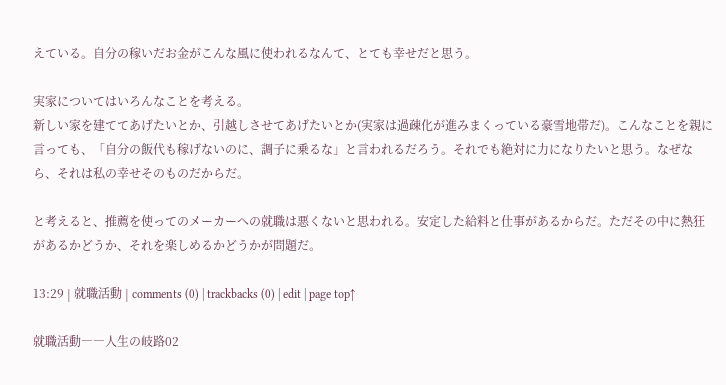えている。自分の稼いだお金がこんな風に使われるなんて、とても幸せだと思う。

実家についてはいろんなことを考える。
新しい家を建ててあげたいとか、引越しさせてあげたいとか(実家は過疎化が進みまくっている豪雪地帯だ)。こんなことを親に言っても、「自分の飯代も稼げないのに、調子に乗るな」と言われるだろう。それでも絶対に力になりたいと思う。なぜなら、それは私の幸せそのものだからだ。

と考えると、推薦を使ってのメーカーへの就職は悪くないと思われる。安定した給料と仕事があるからだ。ただその中に熱狂があるかどうか、それを楽しめるかどうかが問題だ。

13:29 | 就職活動 | comments (0) | trackbacks (0) | edit | page top↑

就職活動――人生の岐路02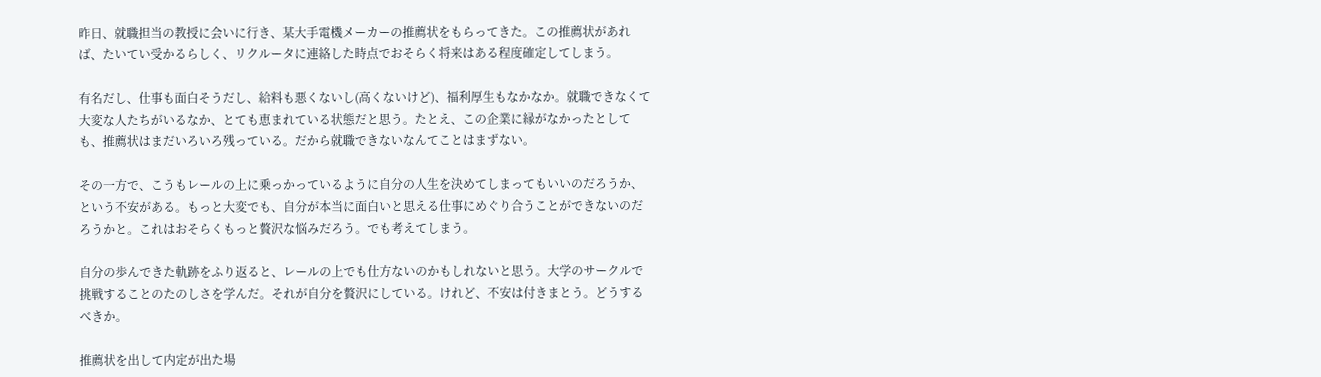昨日、就職担当の教授に会いに行き、某大手電機メーカーの推薦状をもらってきた。この推薦状があれば、たいてい受かるらしく、リクルータに連絡した時点でおそらく将来はある程度確定してしまう。

有名だし、仕事も面白そうだし、給料も悪くないし(高くないけど)、福利厚生もなかなか。就職できなくて大変な人たちがいるなか、とても恵まれている状態だと思う。たとえ、この企業に縁がなかったとしても、推薦状はまだいろいろ残っている。だから就職できないなんてことはまずない。

その一方で、こうもレールの上に乗っかっているように自分の人生を決めてしまってもいいのだろうか、という不安がある。もっと大変でも、自分が本当に面白いと思える仕事にめぐり合うことができないのだろうかと。これはおそらくもっと贅沢な悩みだろう。でも考えてしまう。

自分の歩んできた軌跡をふり返ると、レールの上でも仕方ないのかもしれないと思う。大学のサークルで挑戦することのたのしさを学んだ。それが自分を贅沢にしている。けれど、不安は付きまとう。どうするべきか。

推薦状を出して内定が出た場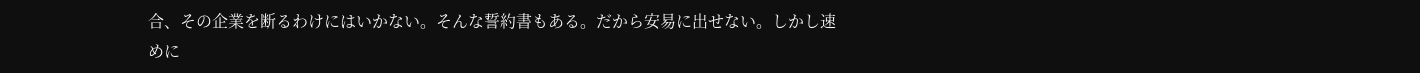合、その企業を断るわけにはいかない。そんな誓約書もある。だから安易に出せない。しかし速めに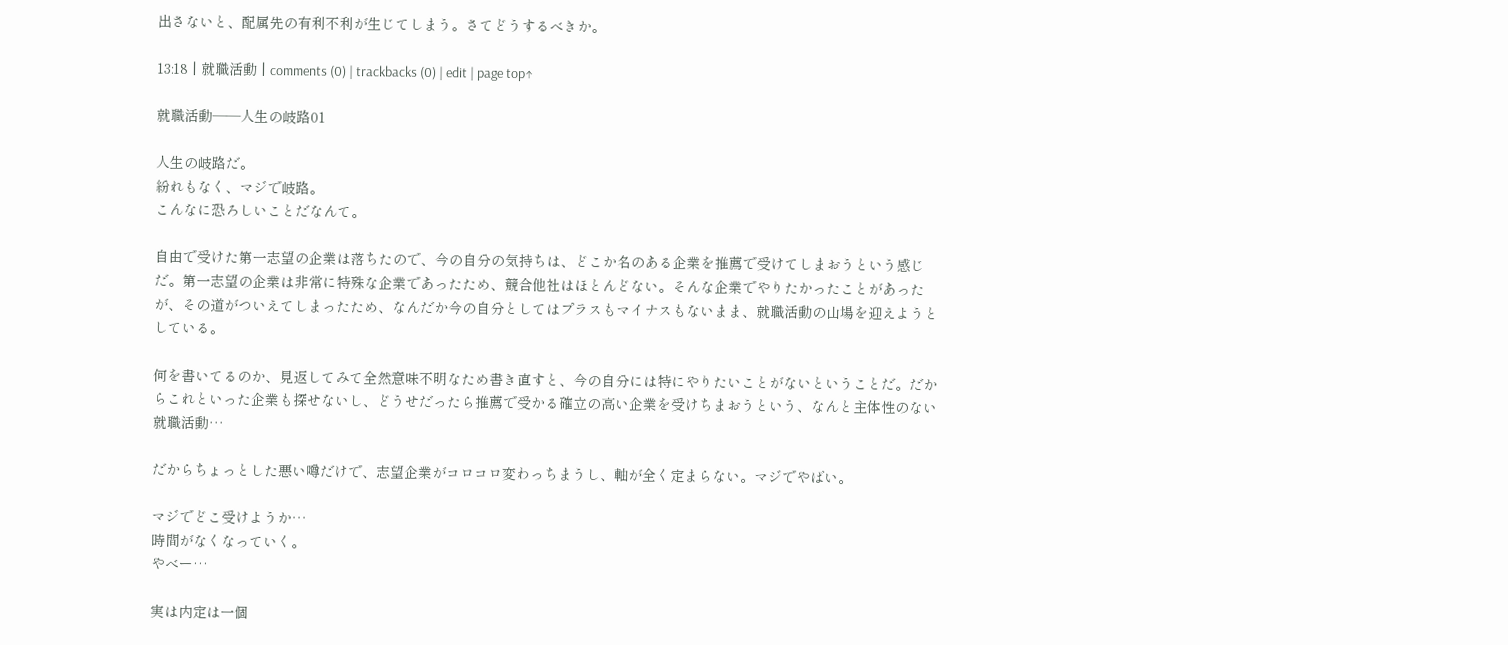出さないと、配属先の有利不利が生じてしまう。さてどうするべきか。

13:18 | 就職活動 | comments (0) | trackbacks (0) | edit | page top↑

就職活動――人生の岐路01

人生の岐路だ。
紛れもなく、マジで岐路。
こんなに恐ろしいことだなんて。

自由で受けた第一志望の企業は落ちたので、今の自分の気持ちは、どこか名のある企業を推薦で受けてしまおうという感じだ。第一志望の企業は非常に特殊な企業であったため、競合他社はほとんどない。そんな企業でやりたかったことがあったが、その道がついえてしまったため、なんだか今の自分としてはプラスもマイナスもないまま、就職活動の山場を迎えようとしている。

何を書いてるのか、見返してみて全然意味不明なため書き直すと、今の自分には特にやりたいことがないということだ。だからこれといった企業も探せないし、どうせだったら推薦で受かる確立の高い企業を受けちまおうという、なんと主体性のない就職活動…

だからちょっとした悪い噂だけで、志望企業がコロコロ変わっちまうし、軸が全く定まらない。マジでやばい。

マジでどこ受けようか…
時間がなくなっていく。
やべー…

実は内定は一個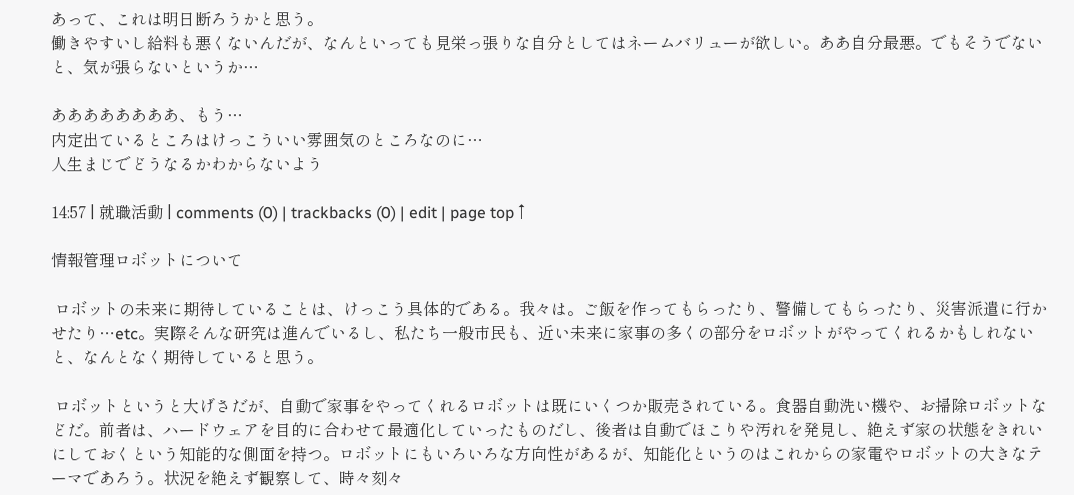あって、これは明日断ろうかと思う。
働きやすいし給料も悪くないんだが、なんといっても見栄っ張りな自分としてはネームバリューが欲しい。ああ自分最悪。でもそうでないと、気が張らないというか…

ああああああああ、もう…
内定出ているところはけっこういい雰囲気のところなのに…
人生まじでどうなるかわからないよう

14:57 | 就職活動 | comments (0) | trackbacks (0) | edit | page top↑

情報管理ロボットについて

 ロボットの未来に期待していることは、けっこう具体的である。我々は。ご飯を作ってもらったり、警備してもらったり、災害派遣に行かせたり…etc。実際そんな研究は進んでいるし、私たち一般市民も、近い未来に家事の多くの部分をロボットがやってくれるかもしれないと、なんとなく期待していると思う。

 ロボットというと大げさだが、自動で家事をやってくれるロボットは既にいくつか販売されている。食器自動洗い機や、お掃除ロボットなどだ。前者は、ハードウェアを目的に合わせて最適化していったものだし、後者は自動でほこりや汚れを発見し、絶えず家の状態をきれいにしておくという知能的な側面を持つ。ロボットにもいろいろな方向性があるが、知能化というのはこれからの家電やロボットの大きなテーマであろう。状況を絶えず観察して、時々刻々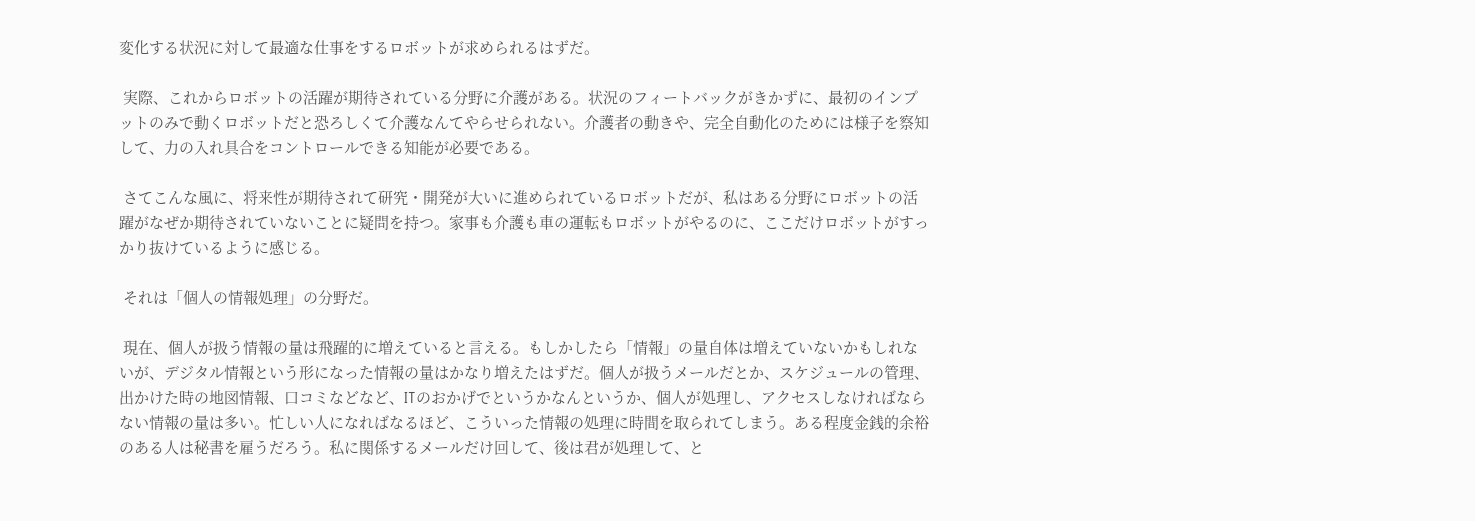変化する状況に対して最適な仕事をするロボットが求められるはずだ。

 実際、これからロボットの活躍が期待されている分野に介護がある。状況のフィートバックがきかずに、最初のインプットのみで動くロボットだと恐ろしくて介護なんてやらせられない。介護者の動きや、完全自動化のためには様子を察知して、力の入れ具合をコントロールできる知能が必要である。

 さてこんな風に、将来性が期待されて研究・開発が大いに進められているロボットだが、私はある分野にロボットの活躍がなぜか期待されていないことに疑問を持つ。家事も介護も車の運転もロボットがやるのに、ここだけロボットがすっかり抜けているように感じる。

 それは「個人の情報処理」の分野だ。

 現在、個人が扱う情報の量は飛躍的に増えていると言える。もしかしたら「情報」の量自体は増えていないかもしれないが、デジタル情報という形になった情報の量はかなり増えたはずだ。個人が扱うメールだとか、スケジュールの管理、出かけた時の地図情報、口コミなどなど、ITのおかげでというかなんというか、個人が処理し、アクセスしなければならない情報の量は多い。忙しい人になればなるほど、こういった情報の処理に時間を取られてしまう。ある程度金銭的余裕のある人は秘書を雇うだろう。私に関係するメールだけ回して、後は君が処理して、と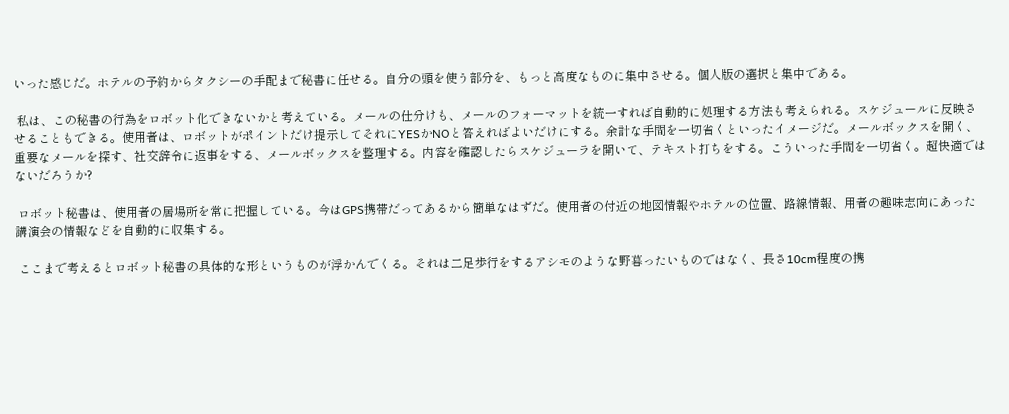いった感じだ。ホテルの予約からタクシーの手配まで秘書に任せる。自分の頭を使う部分を、もっと高度なものに集中させる。個人版の選択と集中である。

 私は、この秘書の行為をロボット化できないかと考えている。メールの仕分けも、メールのフォーマットを統一すれば自動的に処理する方法も考えられる。スケジュールに反映させることもできる。使用者は、ロボットがポイントだけ提示してそれにYESかNOと答えればよいだけにする。余計な手間を一切省くといったイメージだ。メールボックスを開く、重要なメールを探す、社交辞令に返事をする、メールボックスを整理する。内容を確認したらスケジューラを開いて、テキスト打ちをする。こういった手間を一切省く。超快適ではないだろうか?

 ロボット秘書は、使用者の居場所を常に把握している。今はGPS携帯だってあるから簡単なはずだ。使用者の付近の地図情報やホテルの位置、路線情報、用者の趣味志向にあった講演会の情報などを自動的に収集する。

 ここまで考えるとロボット秘書の具体的な形というものが浮かんでくる。それは二足歩行をするアシモのような野暮ったいものではなく、長さ10cm程度の携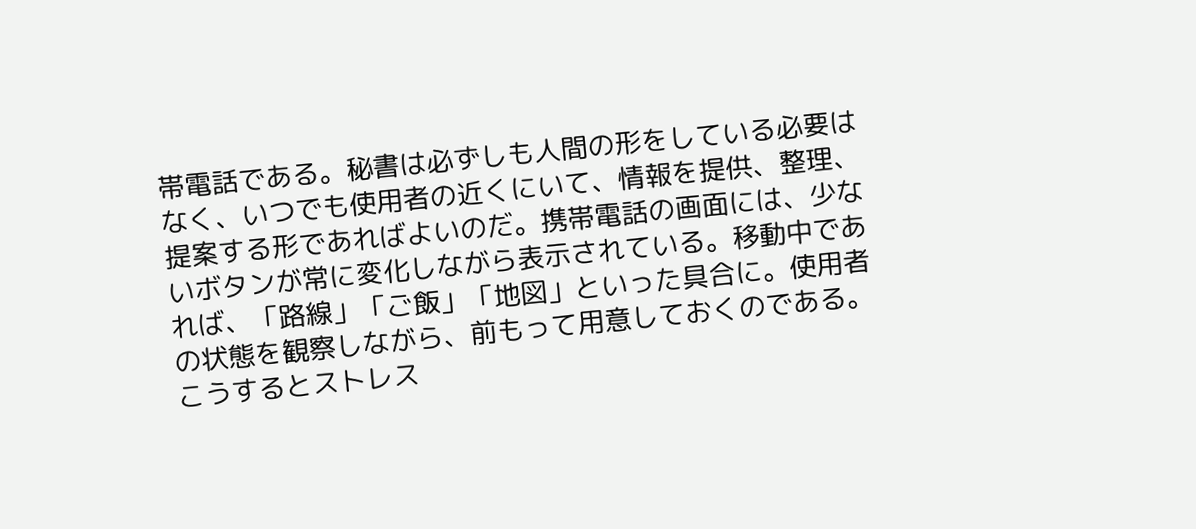帯電話である。秘書は必ずしも人間の形をしている必要はなく、いつでも使用者の近くにいて、情報を提供、整理、提案する形であればよいのだ。携帯電話の画面には、少ないボタンが常に変化しながら表示されている。移動中であれば、「路線」「ご飯」「地図」といった具合に。使用者の状態を観察しながら、前もって用意しておくのである。こうするとストレス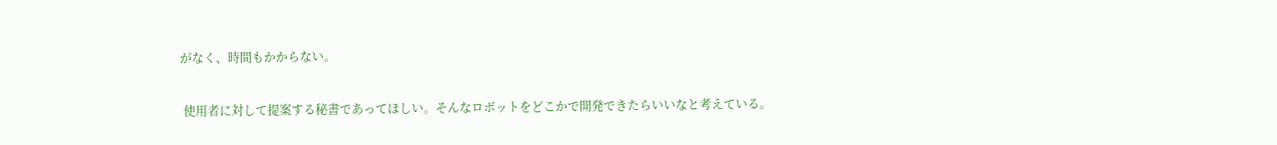がなく、時間もかからない。

 使用者に対して提案する秘書であってほしい。そんなロボットをどこかで開発できたらいいなと考えている。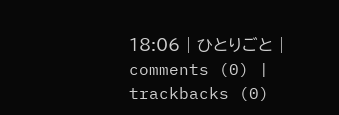18:06 | ひとりごと | comments (0) | trackbacks (0)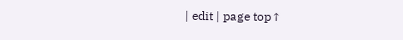| edit | page top↑